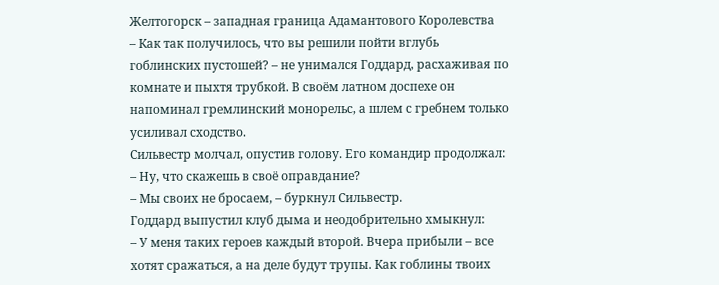Желтогорск – западная граница Адамантового Королевства
– Как так получилось, что вы решили пойти вглубь гоблинских пустошей? – не унимался Годдард, расхаживая по комнате и пыхтя трубкой. В своём латном доспехе он напоминал гремлинский монорельс, а шлем с гребнем только усиливал сходство.
Сильвестр молчал, опустив голову. Его командир продолжал:
– Ну, что скажешь в своё оправдание?
– Мы своих не бросаем, – буркнул Сильвестр.
Годдард выпустил клуб дыма и неодобрительно хмыкнул:
– У меня таких героев каждый второй. Вчера прибыли – все хотят сражаться, а на деле будут трупы. Как гоблины твоих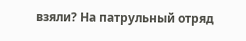взяли? На патрульный отряд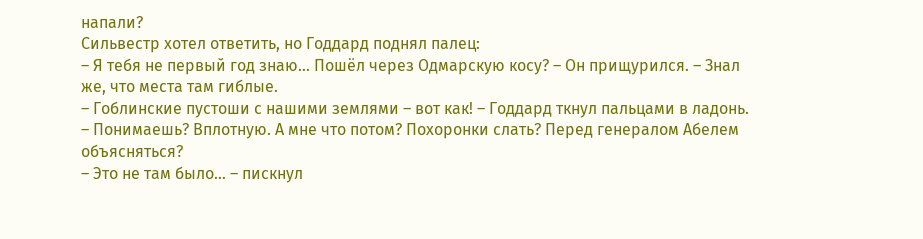напали?
Сильвестр хотел ответить, но Годдард поднял палец:
– Я тебя не первый год знаю… Пошёл через Одмарскую косу? – Он прищурился. – Знал же, что места там гиблые.
– Гоблинские пустоши с нашими землями – вот как! – Годдард ткнул пальцами в ладонь. – Понимаешь? Вплотную. А мне что потом? Похоронки слать? Перед генералом Абелем объясняться?
– Это не там было… – пискнул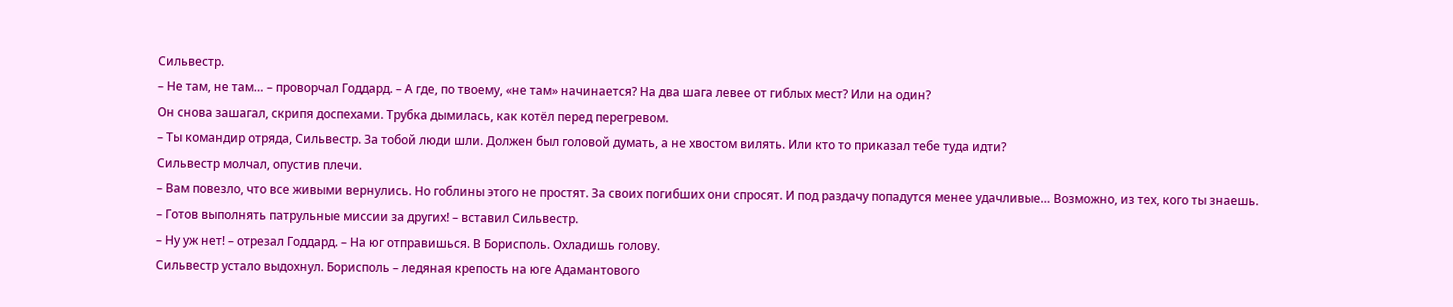Сильвестр.
– Не там, не там… – проворчал Годдард. – А где, по твоему, «не там» начинается? На два шага левее от гиблых мест? Или на один?
Он снова зашагал, скрипя доспехами. Трубка дымилась, как котёл перед перегревом.
– Ты командир отряда, Сильвестр. За тобой люди шли. Должен был головой думать, а не хвостом вилять. Или кто то приказал тебе туда идти?
Сильвестр молчал, опустив плечи.
– Вам повезло, что все живыми вернулись. Но гоблины этого не простят. За своих погибших они спросят. И под раздачу попадутся менее удачливые… Возможно, из тех, кого ты знаешь.
– Готов выполнять патрульные миссии за других! – вставил Сильвестр.
– Ну уж нет! – отрезал Годдард. – На юг отправишься. В Борисполь. Охладишь голову.
Сильвестр устало выдохнул. Борисполь – ледяная крепость на юге Адамантового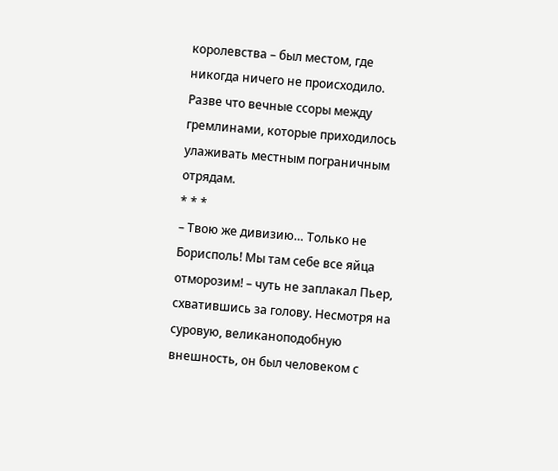королевства – был местом, где никогда ничего не происходило. Разве что вечные ссоры между гремлинами, которые приходилось улаживать местным пограничным отрядам.
* * *
– Твою же дивизию… Только не Борисполь! Мы там себе все яйца отморозим! – чуть не заплакал Пьер, схватившись за голову. Несмотря на суровую, великаноподобную внешность, он был человеком с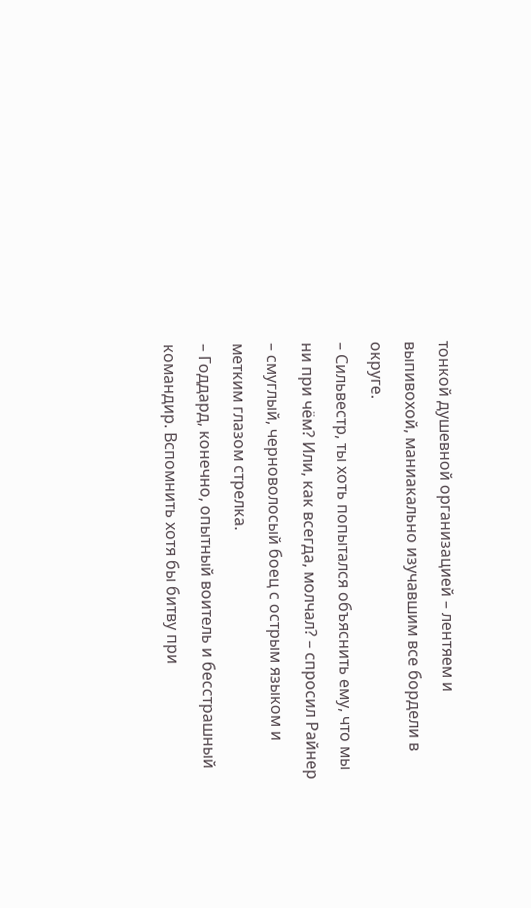тонкой душевной организацией – лентяем и выпивохой, маниакально изучавшим все бордели в округе.
– Сильвестр, ты хоть попытался объяснить ему, что мы ни при чём? Или, как всегда, молчал? – спросил Райнер – смуглый, черноволосый боец с острым языком и метким глазом стрелка.
– Годдард, конечно, опытный воитель и бесстрашный командир. Вспомнить хотя бы битву при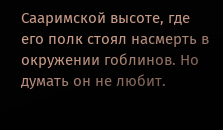Сааримской высоте, где его полк стоял насмерть в окружении гоблинов. Но думать он не любит.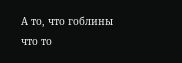А то, что гоблины что то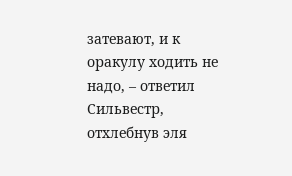затевают, и к оракулу ходить не надо, – ответил Сильвестр, отхлебнув эля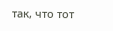так, что тот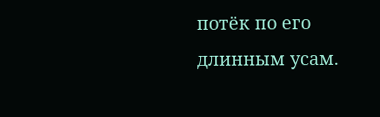потёк по его длинным усам.